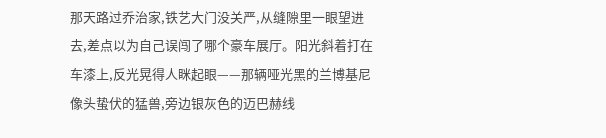那天路过乔治家,铁艺大门没关严,从缝隙里一眼望进去,差点以为自己误闯了哪个豪车展厅。阳光斜着打在车漆上,反光晃得人眯起眼——那辆哑光黑的兰博基尼像头蛰伏的猛兽,旁边银灰色的迈巴赫线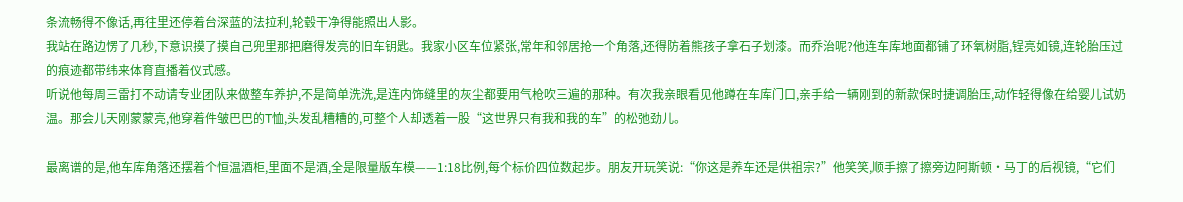条流畅得不像话,再往里还停着台深蓝的法拉利,轮毂干净得能照出人影。
我站在路边愣了几秒,下意识摸了摸自己兜里那把磨得发亮的旧车钥匙。我家小区车位紧张,常年和邻居抢一个角落,还得防着熊孩子拿石子划漆。而乔治呢?他连车库地面都铺了环氧树脂,锃亮如镜,连轮胎压过的痕迹都带纬来体育直播着仪式感。
听说他每周三雷打不动请专业团队来做整车养护,不是简单洗洗,是连内饰缝里的灰尘都要用气枪吹三遍的那种。有次我亲眼看见他蹲在车库门口,亲手给一辆刚到的新款保时捷调胎压,动作轻得像在给婴儿试奶温。那会儿天刚蒙蒙亮,他穿着件皱巴巴的T恤,头发乱糟糟的,可整个人却透着一股“这世界只有我和我的车”的松弛劲儿。

最离谱的是,他车库角落还摆着个恒温酒柜,里面不是酒,全是限量版车模——1:18比例,每个标价四位数起步。朋友开玩笑说:“你这是养车还是供祖宗?”他笑笑,顺手擦了擦旁边阿斯顿·马丁的后视镜,“它们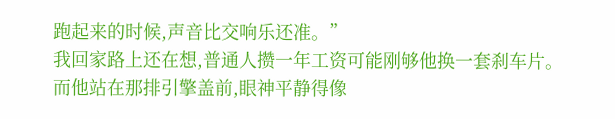跑起来的时候,声音比交响乐还准。”
我回家路上还在想,普通人攒一年工资可能刚够他换一套刹车片。而他站在那排引擎盖前,眼神平静得像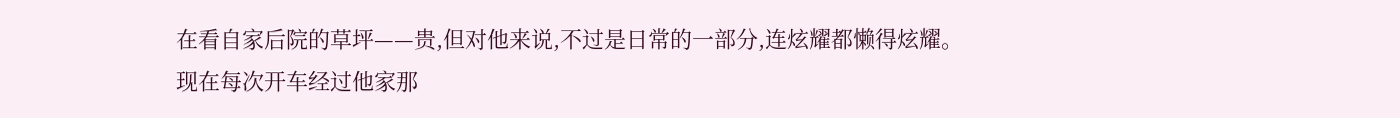在看自家后院的草坪——贵,但对他来说,不过是日常的一部分,连炫耀都懒得炫耀。
现在每次开车经过他家那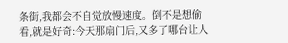条街,我都会不自觉放慢速度。倒不是想偷看,就是好奇:今天那扇门后,又多了哪台让人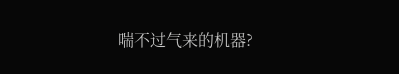喘不过气来的机器?